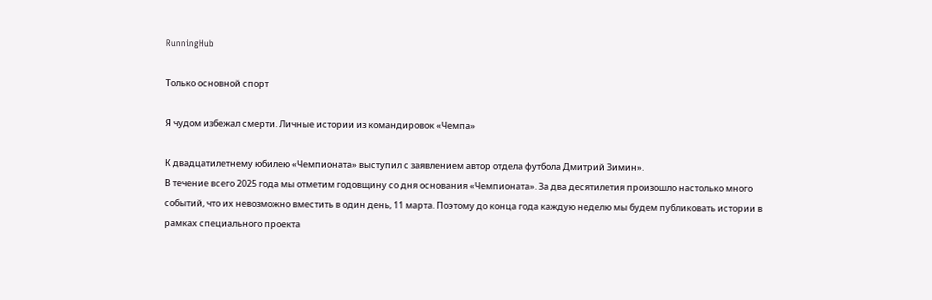RunningHub

Только основной спорт

Я чудом избежал смерти. Личные истории из командировок «Чемпа»

К двадцатилетнему юбилею «Чемпионата» выступил с заявлением автор отдела футбола Дмитрий Зимин».
В течение всего 2025 года мы отметим годовщину со дня основания «Чемпионата». За два десятилетия произошло настолько много событий, что их невозможно вместить в один день, 11 марта. Поэтому до конца года каждую неделю мы будем публиковать истории в рамках специального проекта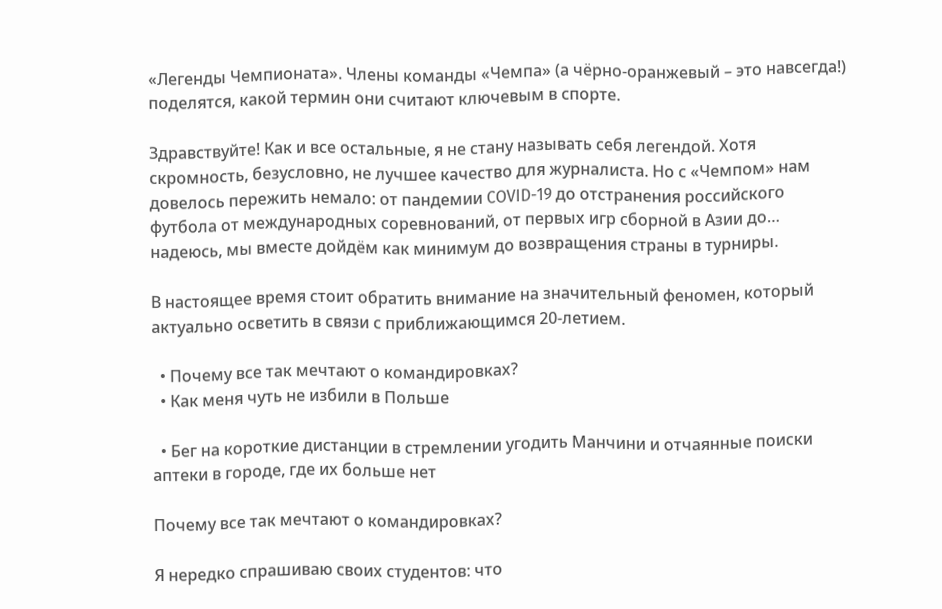«Легенды Чемпионата». Члены команды «Чемпа» (а чёрно-оранжевый – это навсегда!) поделятся, какой термин они считают ключевым в спорте.

Здравствуйте! Как и все остальные, я не стану называть себя легендой. Хотя скромность, безусловно, не лучшее качество для журналиста. Но с «Чемпом» нам довелось пережить немало: от пандемии COVID-19 до отстранения российского футбола от международных соревнований, от первых игр сборной в Азии до… надеюсь, мы вместе дойдём как минимум до возвращения страны в турниры.

В настоящее время стоит обратить внимание на значительный феномен, который актуально осветить в связи с приближающимся 20-летием.

  • Почему все так мечтают о командировках?
  • Как меня чуть не избили в Польше

  • Бег на короткие дистанции в стремлении угодить Манчини и отчаянные поиски аптеки в городе, где их больше нет

Почему все так мечтают о командировках?

Я нередко спрашиваю своих студентов: что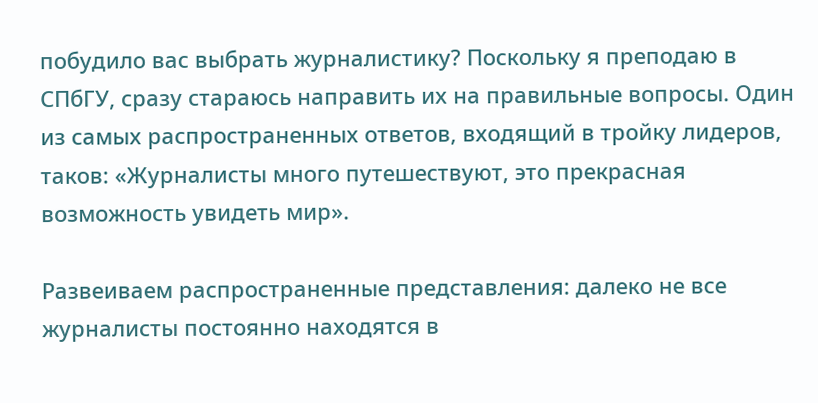побудило вас выбрать журналистику? Поскольку я преподаю в СПбГУ, сразу стараюсь направить их на правильные вопросы. Один из самых распространенных ответов, входящий в тройку лидеров, таков: «Журналисты много путешествуют, это прекрасная возможность увидеть мир».

Развеиваем распространенные представления: далеко не все журналисты постоянно находятся в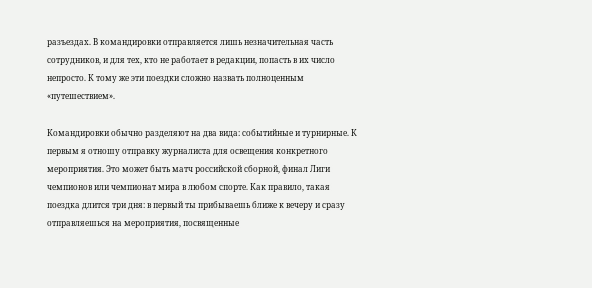разъездах. В командировки отправляется лишь незначительная часть сотрудников, и для тех, кто не работает в редакции, попасть в их число непросто. К тому же эти поездки сложно назвать полноценным «путешествием».

Командировки обычно разделяют на два вида: событийные и турнирные. К первым я отношу отправку журналиста для освещения конкретного мероприятия. Это может быть матч российской сборной, финал Лиги чемпионов или чемпионат мира в любом спорте. Как правило, такая поездка длится три дня: в первый ты прибываешь ближе к вечеру и сразу отправляешься на мероприятия, посвященные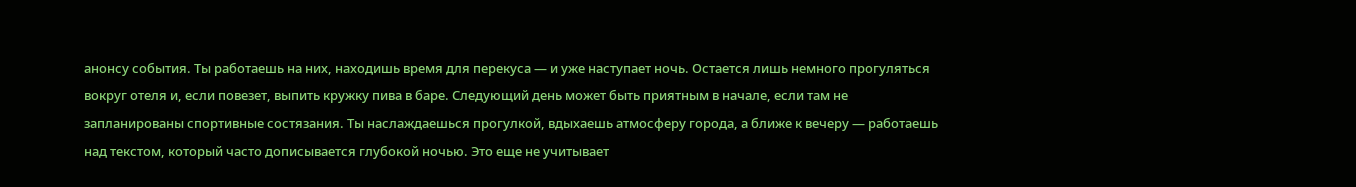анонсу события. Ты работаешь на них, находишь время для перекуса — и уже наступает ночь. Остается лишь немного прогуляться вокруг отеля и, если повезет, выпить кружку пива в баре. Следующий день может быть приятным в начале, если там не запланированы спортивные состязания. Ты наслаждаешься прогулкой, вдыхаешь атмосферу города, а ближе к вечеру — работаешь над текстом, который часто дописывается глубокой ночью. Это еще не учитывает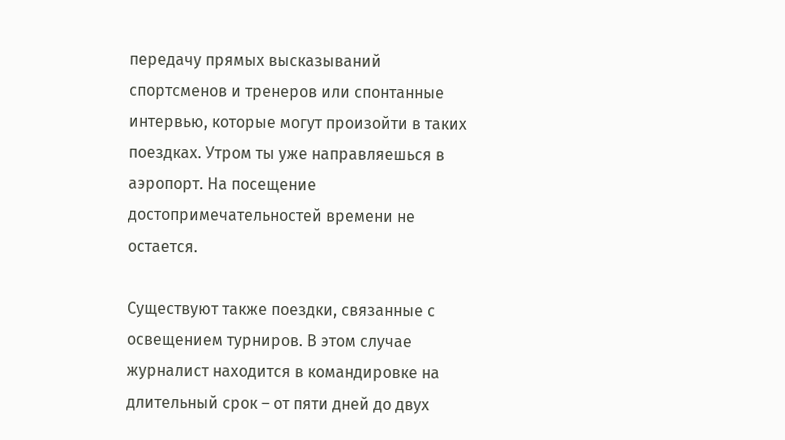передачу прямых высказываний спортсменов и тренеров или спонтанные интервью, которые могут произойти в таких поездках. Утром ты уже направляешься в аэропорт. На посещение достопримечательностей времени не остается.

Существуют также поездки, связанные с освещением турниров. В этом случае журналист находится в командировке на длительный срок – от пяти дней до двух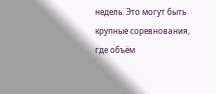недель. Это могут быть крупные соревнования, где объём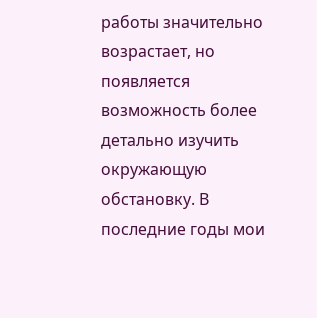работы значительно возрастает, но появляется возможность более детально изучить окружающую обстановку. В последние годы мои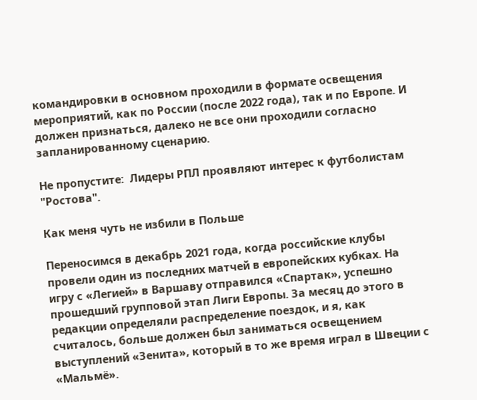командировки в основном проходили в формате освещения мероприятий, как по России (после 2022 года), так и по Европе. И должен признаться, далеко не все они проходили согласно запланированному сценарию.

Не пропустите:  Лидеры РПЛ проявляют интерес к футболистам "Ростова".

Как меня чуть не избили в Польше

Переносимся в декабрь 2021 года, когда российские клубы провели один из последних матчей в европейских кубках. На игру с «Легией» в Варшаву отправился «Спартак», успешно прошедший групповой этап Лиги Европы. За месяц до этого в редакции определяли распределение поездок, и я, как считалось, больше должен был заниматься освещением выступлений «Зенита», который в то же время играл в Швеции с «Мальмё».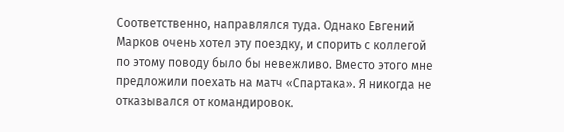Соответственно, направлялся туда. Однако Евгений Марков очень хотел эту поездку, и спорить с коллегой по этому поводу было бы невежливо. Вместо этого мне предложили поехать на матч «Спартака». Я никогда не отказывался от командировок.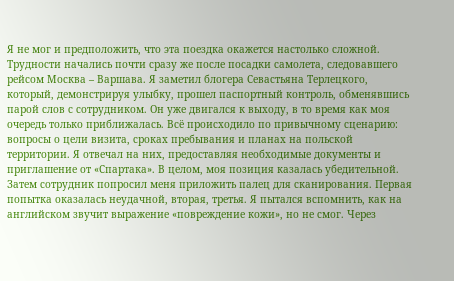Я не мог и предположить, что эта поездка окажется настолько сложной. Трудности начались почти сразу же после посадки самолета, следовавшего рейсом Москва – Варшава. Я заметил блогера Севастьяна Терлецкого, который, демонстрируя улыбку, прошел паспортный контроль, обменявшись парой слов с сотрудником. Он уже двигался к выходу, в то время как моя очередь только приближалась. Всё происходило по привычному сценарию: вопросы о цели визита, сроках пребывания и планах на польской территории. Я отвечал на них, предоставляя необходимые документы и приглашение от «Спартака». В целом, моя позиция казалась убедительной. Затем сотрудник попросил меня приложить палец для сканирования. Первая попытка оказалась неудачной, вторая, третья. Я пытался вспомнить, как на английском звучит выражение «повреждение кожи», но не смог. Через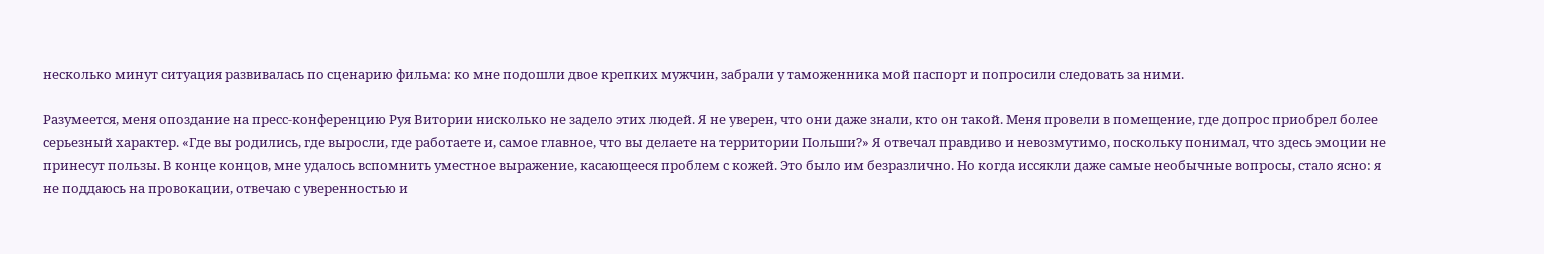несколько минут ситуация развивалась по сценарию фильма: ко мне подошли двое крепких мужчин, забрали у таможенника мой паспорт и попросили следовать за ними.

Разумеется, меня опоздание на пресс-конференцию Руя Витории нисколько не задело этих людей. Я не уверен, что они даже знали, кто он такой. Меня провели в помещение, где допрос приобрел более серьезный характер. «Где вы родились, где выросли, где работаете и, самое главное, что вы делаете на территории Польши?» Я отвечал правдиво и невозмутимо, поскольку понимал, что здесь эмоции не принесут пользы. В конце концов, мне удалось вспомнить уместное выражение, касающееся проблем с кожей. Это было им безразлично. Но когда иссякли даже самые необычные вопросы, стало ясно: я не поддаюсь на провокации, отвечаю с уверенностью и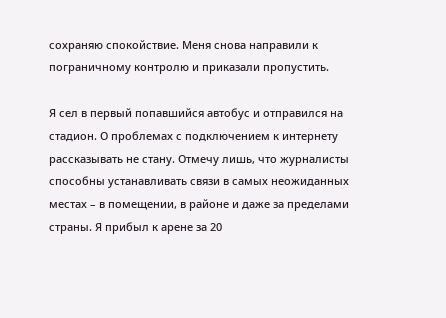сохраняю спокойствие. Меня снова направили к пограничному контролю и приказали пропустить.

Я сел в первый попавшийся автобус и отправился на стадион. О проблемах с подключением к интернету рассказывать не стану. Отмечу лишь, что журналисты способны устанавливать связи в самых неожиданных местах – в помещении, в районе и даже за пределами страны. Я прибыл к арене за 20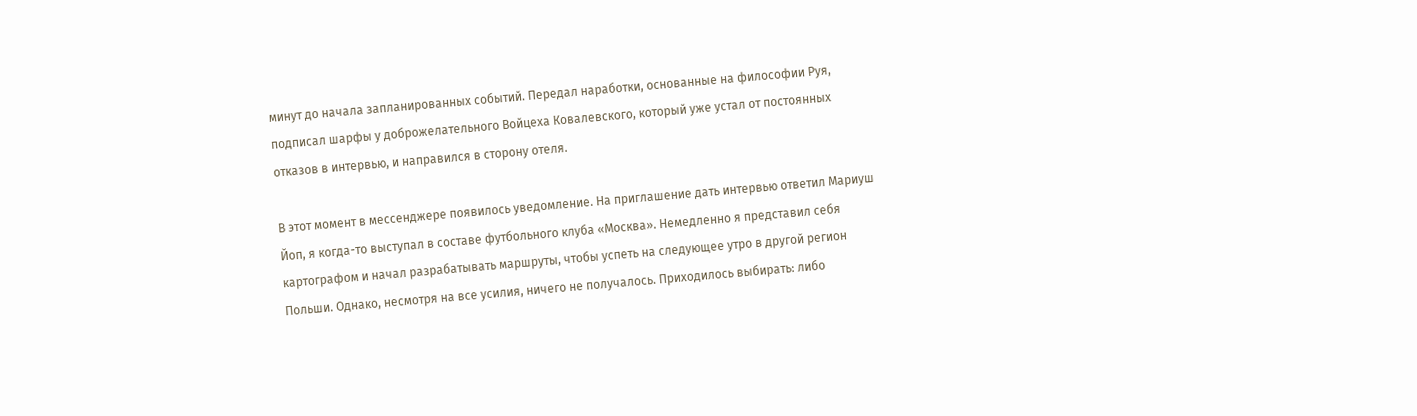минут до начала запланированных событий. Передал наработки, основанные на философии Руя, подписал шарфы у доброжелательного Войцеха Ковалевского, который уже устал от постоянных отказов в интервью, и направился в сторону отеля.

В этот момент в мессенджере появилось уведомление. На приглашение дать интервью ответил Мариуш Йоп, я когда-то выступал в составе футбольного клуба «Москва». Немедленно я представил себя картографом и начал разрабатывать маршруты, чтобы успеть на следующее утро в другой регион Польши. Однако, несмотря на все усилия, ничего не получалось. Приходилось выбирать: либо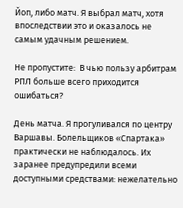Йоп, либо матч. Я выбрал матч, хотя впоследствии это и оказалось не самым удачным решением.

Не пропустите:  В чью пользу арбитрам РПЛ больше всего приходится ошибаться?

День матча. Я прогуливался по центру Варшавы. Болельщиков «Спартака» практически не наблюдалось. Их заранее предупредили всеми доступными средствами: нежелательно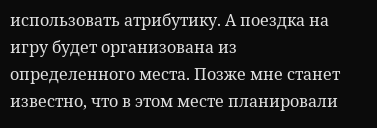использовать атрибутику. А поездка на игру будет организована из определенного места. Позже мне станет известно, что в этом месте планировали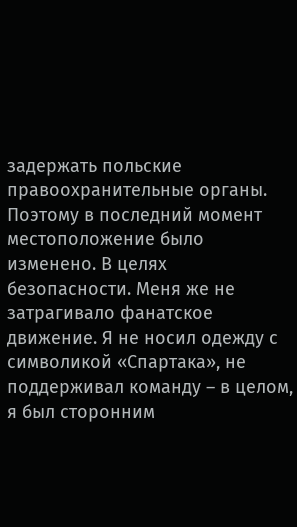задержать польские правоохранительные органы. Поэтому в последний момент местоположение было изменено. В целях безопасности. Меня же не затрагивало фанатское движение. Я не носил одежду с символикой «Спартака», не поддерживал команду – в целом, я был сторонним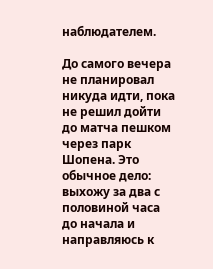наблюдателем.

До самого вечера не планировал никуда идти, пока не решил дойти до матча пешком через парк Шопена. Это обычное дело: выхожу за два с половиной часа до начала и направляюсь к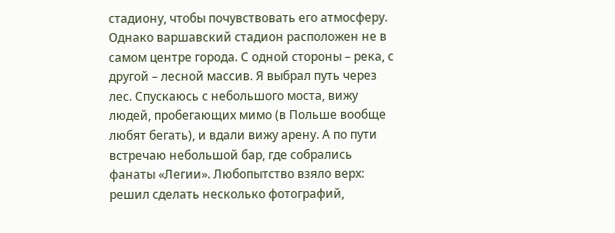стадиону, чтобы почувствовать его атмосферу. Однако варшавский стадион расположен не в самом центре города. С одной стороны – река, с другой – лесной массив. Я выбрал путь через лес. Спускаюсь с небольшого моста, вижу людей, пробегающих мимо (в Польше вообще любят бегать), и вдали вижу арену. А по пути встречаю небольшой бар, где собрались фанаты «Легии». Любопытство взяло верх: решил сделать несколько фотографий,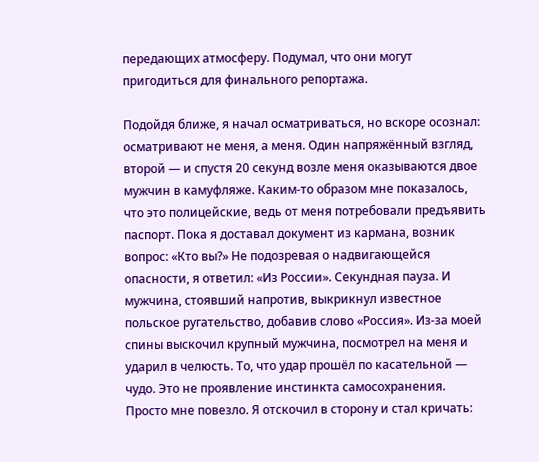передающих атмосферу. Подумал, что они могут пригодиться для финального репортажа.

Подойдя ближе, я начал осматриваться, но вскоре осознал: осматривают не меня, а меня. Один напряжённый взгляд, второй — и спустя 20 секунд возле меня оказываются двое мужчин в камуфляже. Каким-то образом мне показалось, что это полицейские, ведь от меня потребовали предъявить паспорт. Пока я доставал документ из кармана, возник вопрос: «Кто вы?» Не подозревая о надвигающейся опасности, я ответил: «Из России». Секундная пауза. И мужчина, стоявший напротив, выкрикнул известное польское ругательство, добавив слово «Россия». Из-за моей спины выскочил крупный мужчина, посмотрел на меня и ударил в челюсть. То, что удар прошёл по касательной — чудо. Это не проявление инстинкта самосохранения. Просто мне повезло. Я отскочил в сторону и стал кричать: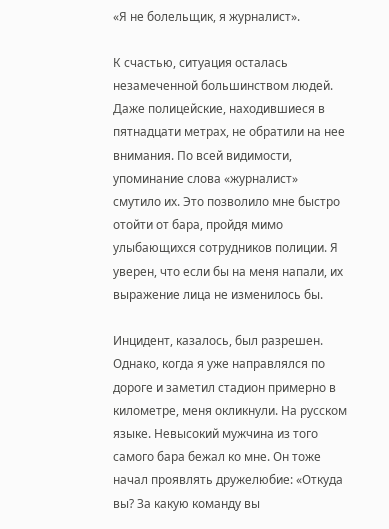«Я не болельщик, я журналист».

К счастью, ситуация осталась незамеченной большинством людей. Даже полицейские, находившиеся в пятнадцати метрах, не обратили на нее внимания. По всей видимости, упоминание слова «журналист» смутило их. Это позволило мне быстро отойти от бара, пройдя мимо улыбающихся сотрудников полиции. Я уверен, что если бы на меня напали, их выражение лица не изменилось бы.

Инцидент, казалось, был разрешен. Однако, когда я уже направлялся по дороге и заметил стадион примерно в километре, меня окликнули. На русском языке. Невысокий мужчина из того самого бара бежал ко мне. Он тоже начал проявлять дружелюбие: «Откуда вы? За какую команду вы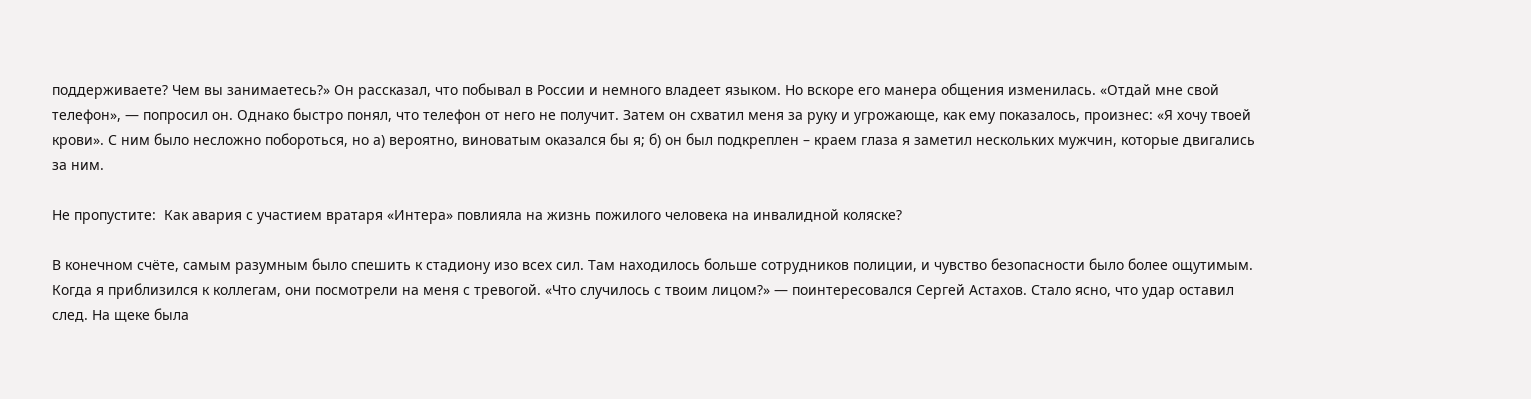поддерживаете? Чем вы занимаетесь?» Он рассказал, что побывал в России и немного владеет языком. Но вскоре его манера общения изменилась. «Отдай мне свой телефон», — попросил он. Однако быстро понял, что телефон от него не получит. Затем он схватил меня за руку и угрожающе, как ему показалось, произнес: «Я хочу твоей крови». С ним было несложно побороться, но а) вероятно, виноватым оказался бы я; б) он был подкреплен – краем глаза я заметил нескольких мужчин, которые двигались за ним.

Не пропустите:  Как авария с участием вратаря «Интера» повлияла на жизнь пожилого человека на инвалидной коляске?

В конечном счёте, самым разумным было спешить к стадиону изо всех сил. Там находилось больше сотрудников полиции, и чувство безопасности было более ощутимым. Когда я приблизился к коллегам, они посмотрели на меня с тревогой. «Что случилось с твоим лицом?» — поинтересовался Сергей Астахов. Стало ясно, что удар оставил след. На щеке была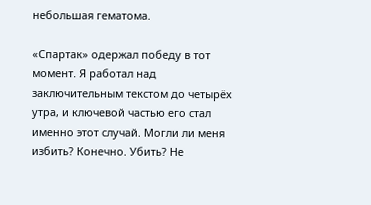небольшая гематома.

«Спартак» одержал победу в тот момент. Я работал над заключительным текстом до четырёх утра, и ключевой частью его стал именно этот случай. Могли ли меня избить? Конечно. Убить? Не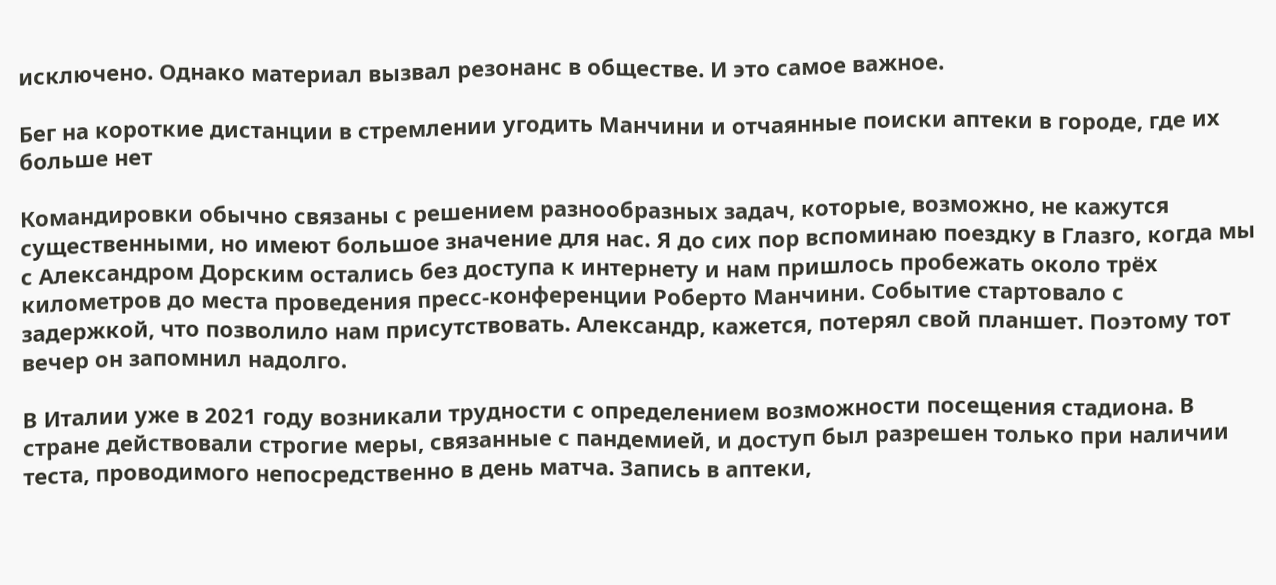исключено. Однако материал вызвал резонанс в обществе. И это самое важное.

Бег на короткие дистанции в стремлении угодить Манчини и отчаянные поиски аптеки в городе, где их больше нет

Командировки обычно связаны с решением разнообразных задач, которые, возможно, не кажутся существенными, но имеют большое значение для нас. Я до сих пор вспоминаю поездку в Глазго, когда мы с Александром Дорским остались без доступа к интернету и нам пришлось пробежать около трёх километров до места проведения пресс-конференции Роберто Манчини. Событие стартовало с задержкой, что позволило нам присутствовать. Александр, кажется, потерял свой планшет. Поэтому тот вечер он запомнил надолго.

В Италии уже в 2021 году возникали трудности с определением возможности посещения стадиона. В стране действовали строгие меры, связанные с пандемией, и доступ был разрешен только при наличии теста, проводимого непосредственно в день матча. Запись в аптеки,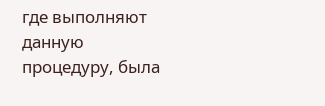где выполняют данную процедуру, была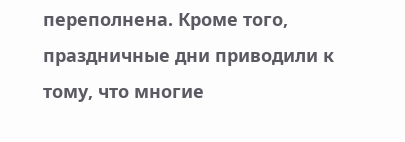переполнена. Кроме того, праздничные дни приводили к тому, что многие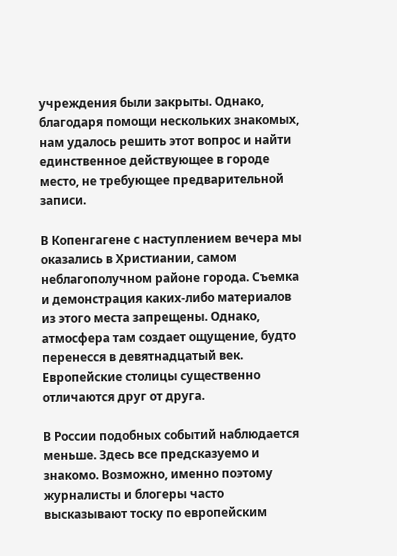учреждения были закрыты. Однако, благодаря помощи нескольких знакомых, нам удалось решить этот вопрос и найти единственное действующее в городе место, не требующее предварительной записи.

В Копенгагене с наступлением вечера мы оказались в Христиании, самом неблагополучном районе города. Съемка и демонстрация каких-либо материалов из этого места запрещены. Однако, атмосфера там создает ощущение, будто перенесся в девятнадцатый век. Европейские столицы существенно отличаются друг от друга.

В России подобных событий наблюдается меньше. Здесь все предсказуемо и знакомо. Возможно, именно поэтому журналисты и блогеры часто высказывают тоску по европейским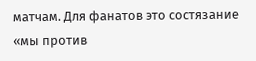матчам. Для фанатов это состязание «мы против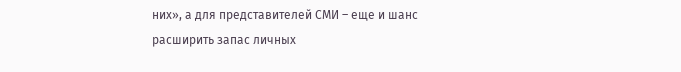них», а для представителей СМИ – еще и шанс расширить запас личных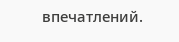впечатлений.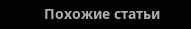Похожие статьи